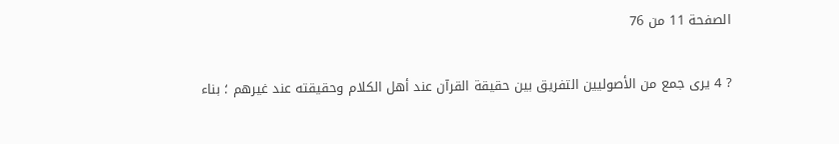الصفحة 11 من 76

? 4 يرى جمع من الأصوليين التفريق بين حقيقة القرآن عند أهل الكلام وحقيقته عند غيرهم ؛ بناء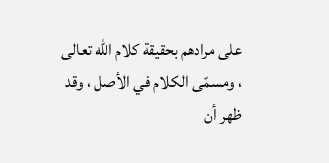على مرادهم بحقيقة كلام الله تعالى ، ومسمّى الكلام في الأصل ، وقد ظهر أن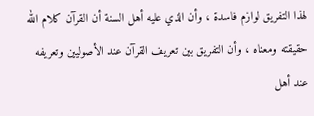لهذا التفريق لوازم فاسدة ، وأن الذي عليه أهل السنة أن القرآن كلام الله حقيقته ومعناه ، وأن التفريق بين تعريف القرآن عند الأصوليين وتعريفه عند أهل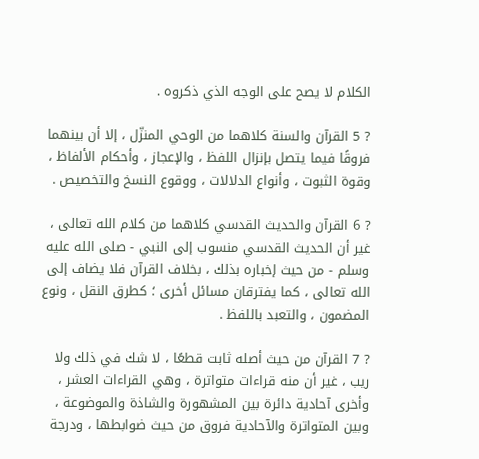الكلام لا يصح على الوجه الذي ذكروه .

? 5 القرآن والسنة كلاهما من الوحي المنزّل ، إلا أن بينهما فروقًا فيما يتصل بإنزال اللفظ ، والإعجاز ، وأحكام الألفاظ ، وقوة الثبوت ، وأنواع الدلالات ، ووقوع النسخ والتخصيص .

? 6 القرآن والحديث القدسي كلاهما من كلام الله تعالى ، غير أن الحديث القدسي منسوب إلى النبي - صلى الله عليه وسلم - من حيث إخباره بذلك ، بخلاف القرآن فلا يضاف إلى الله تعالى ، كما يفترقان مسائل أخرى ؛ كطرق النقل ، ونوع المضمون ، والتعبد باللفظ .

? 7 القرآن من حيث أصله ثابت قطعًا ، لا شك في ذلك ولا ريب ، غير أن منه قراءات متواترة ، وهي القراءات العشر ، وأخرى آحادية دائرة بين المشهورة والشاذة والموضوعة ، وبين المتواترة والآحادية فروق من حيث ضوابطها ، ودرجة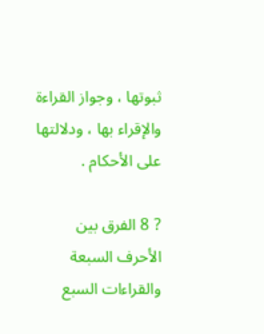ثبوتها ، وجواز القراءة والإقراء بها ، ودلالتها على الأحكام .

? 8 الفرق بين الأحرف السبعة والقراءات السبع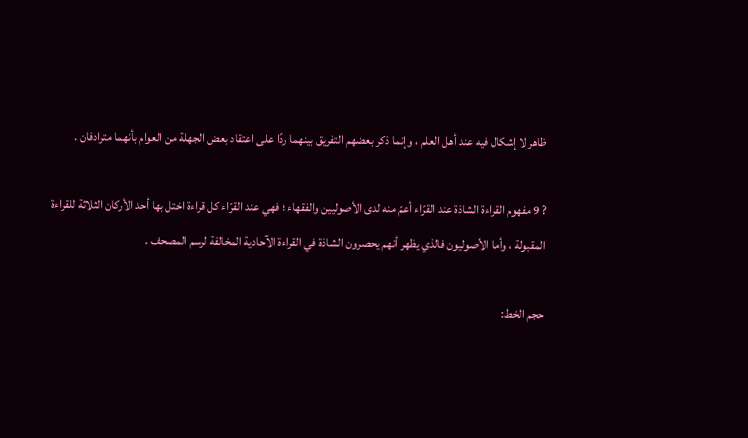ظاهر لا إشكال فيه عند أهل العلم ، وإنما ذكر بعضهم التفريق بينهما ردًا على اعتقاد بعض الجهلة من العوام بأنهما مترادفان .

? 9 مفهوم القراءة الشاذة عند القرّاء أعمّ منه لدى الأصوليين والفقهاء ؛ فهي عند القرّاء كل قراءة اختل بها أحد الأركان الثلاثة للقراءة المقبولة ، وأما الأصوليون فالذي يظهر أنهم يحصرون الشاذة في القراءة الآحادية المخالفة لرسم المصحف .

حجم الخط: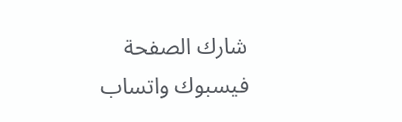شارك الصفحة
فيسبوك واتساب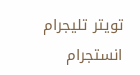تويتر تليجرام انستجرام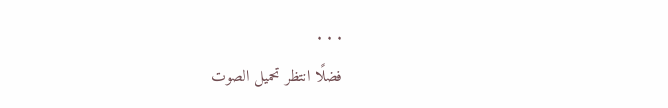. . .
فضلًا انتظر تحميل الصوت